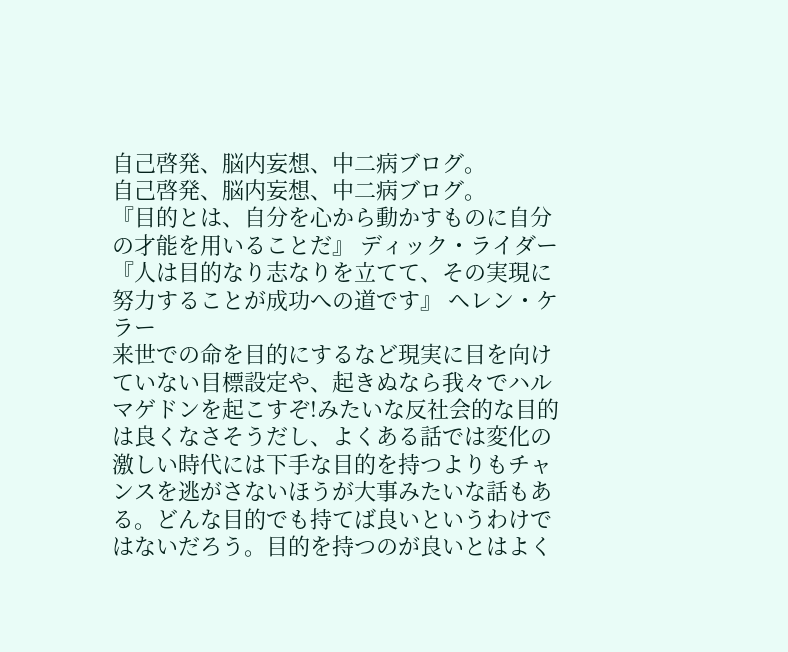自己啓発、脳内妄想、中二病ブログ。
自己啓発、脳内妄想、中二病ブログ。
『目的とは、自分を心から動かすものに自分の才能を用いることだ』 ディック・ライダー
『人は目的なり志なりを立てて、その実現に努力することが成功への道です』 ヘレン・ケラー
来世での命を目的にするなど現実に目を向けていない目標設定や、起きぬなら我々でハルマゲドンを起こすぞ!みたいな反社会的な目的は良くなさそうだし、よくある話では変化の激しい時代には下手な目的を持つよりもチャンスを逃がさないほうが大事みたいな話もある。どんな目的でも持てば良いというわけではないだろう。目的を持つのが良いとはよく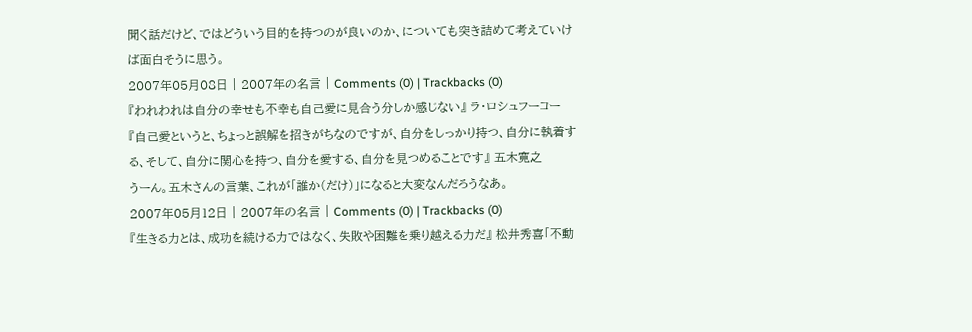聞く話だけど、ではどういう目的を持つのが良いのか、についても突き詰めて考えていけば面白そうに思う。
2007年05月08日 | 2007年の名言 | Comments (0) | Trackbacks (0)
『われわれは自分の幸せも不幸も自己愛に見合う分しか感じない』 ラ・ロシュフーコー
『自己愛というと、ちょっと誤解を招きがちなのですが、自分をしっかり持つ、自分に執着する、そして、自分に関心を持つ、自分を愛する、自分を見つめることです』 五木寛之
うーん。五木さんの言葉、これが「誰か(だけ)」になると大変なんだろうなあ。
2007年05月12日 | 2007年の名言 | Comments (0) | Trackbacks (0)
『生きる力とは、成功を続ける力ではなく、失敗や困難を乗り越える力だ』 松井秀喜「不動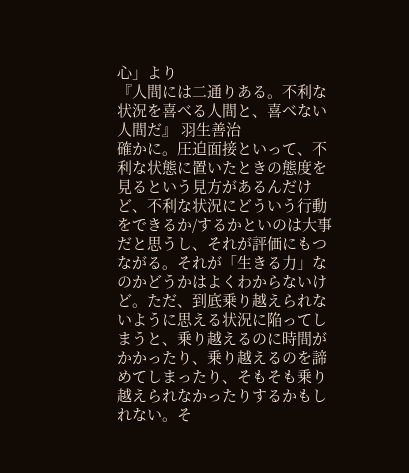心」より
『人間には二通りある。不利な状況を喜べる人間と、喜べない人間だ』 羽生善治
確かに。圧迫面接といって、不利な状態に置いたときの態度を見るという見方があるんだけど、不利な状況にどういう行動をできるか/するかといのは大事だと思うし、それが評価にもつながる。それが「生きる力」なのかどうかはよくわからないけど。ただ、到底乗り越えられないように思える状況に陥ってしまうと、乗り越えるのに時間がかかったり、乗り越えるのを諦めてしまったり、そもそも乗り越えられなかったりするかもしれない。そ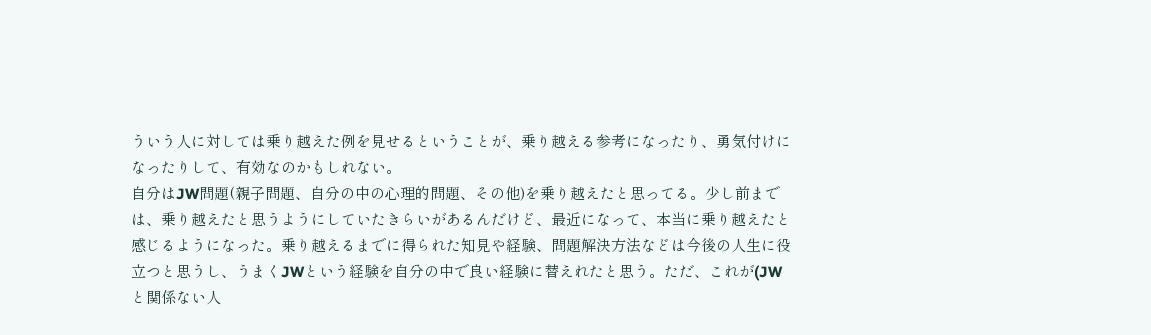ういう人に対しては乗り越えた例を見せるということが、乗り越える参考になったり、勇気付けになったりして、有効なのかもしれない。
自分はJW問題(親子問題、自分の中の心理的問題、その他)を乗り越えたと思ってる。少し前までは、乗り越えたと思うようにしていたきらいがあるんだけど、最近になって、本当に乗り越えたと感じるようになった。乗り越えるまでに得られた知見や経験、問題解決方法などは今後の人生に役立つと思うし、うまくJWという経験を自分の中で良い経験に替えれたと思う。ただ、これが(JWと関係ない人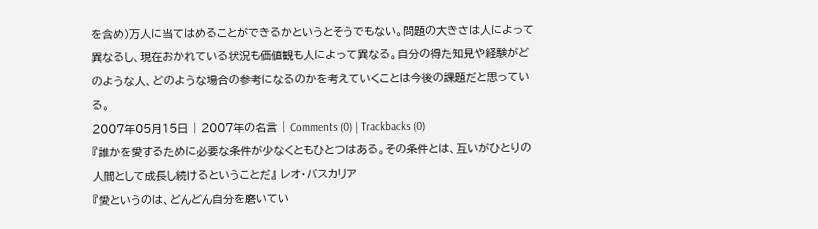を含め)万人に当てはめることができるかというとそうでもない。問題の大きさは人によって異なるし、現在おかれている状況も価値観も人によって異なる。自分の得た知見や経験がどのような人、どのような場合の参考になるのかを考えていくことは今後の課題だと思っている。
2007年05月15日 | 2007年の名言 | Comments (0) | Trackbacks (0)
『誰かを愛するために必要な条件が少なくともひとつはある。その条件とは、互いがひとりの人間として成長し続けるということだ』 レオ・バスカリア
『愛というのは、どんどん自分を磨いてい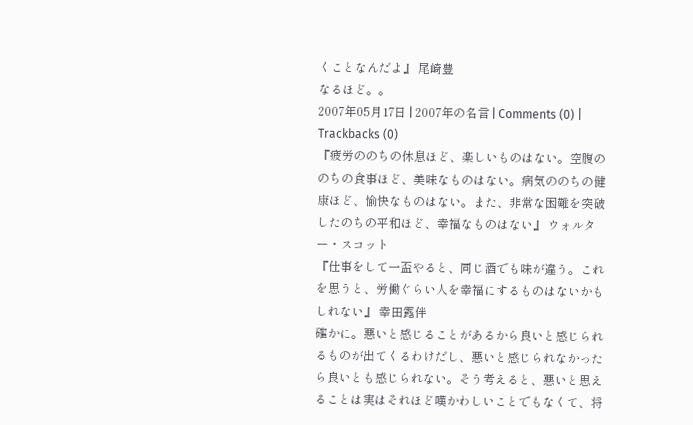くことなんだよ』 尾崎豊
なるほど。。
2007年05月17日 | 2007年の名言 | Comments (0) | Trackbacks (0)
『疲労ののちの休息ほど、楽しいものはない。空腹ののちの食事ほど、美味なものはない。病気ののちの健康ほど、愉快なものはない。また、非常な困難を突破したのちの平和ほど、幸福なものはない』 ウォルター・スコット
『仕事をして一盃やると、同じ酒でも味が違う。これを思うと、労働ぐらい人を幸福にするものはないかもしれない』 幸田露伴
確かに。悪いと感じることがあるから良いと感じられるものが出てくるわけだし、悪いと感じられなかったら良いとも感じられない。そう考えると、悪いと思えることは実はそれほど嘆かわしいことでもなくて、将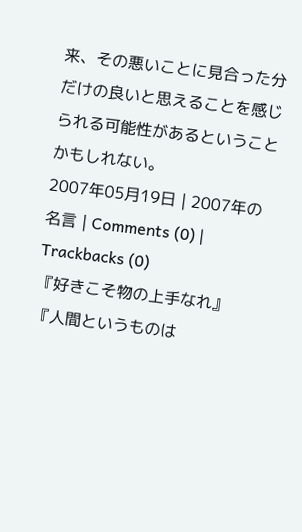来、その悪いことに見合った分だけの良いと思えることを感じられる可能性があるということかもしれない。
2007年05月19日 | 2007年の名言 | Comments (0) | Trackbacks (0)
『好きこそ物の上手なれ』
『人間というものは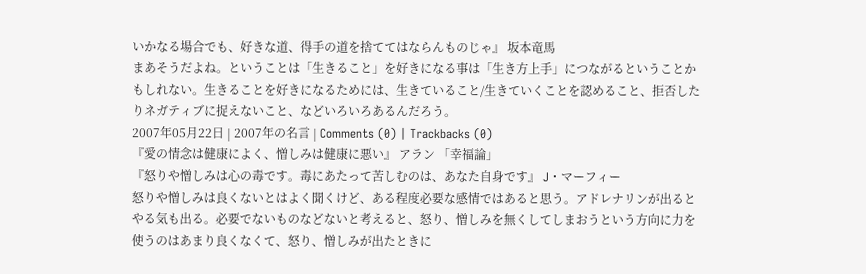いかなる場合でも、好きな道、得手の道を捨ててはならんものじゃ』 坂本竜馬
まあそうだよね。ということは「生きること」を好きになる事は「生き方上手」につながるということかもしれない。生きることを好きになるためには、生きていること/生きていくことを認めること、拒否したりネガティブに捉えないこと、などいろいろあるんだろう。
2007年05月22日 | 2007年の名言 | Comments (0) | Trackbacks (0)
『愛の情念は健康によく、憎しみは健康に悪い』 アラン 「幸福論」
『怒りや憎しみは心の毒です。毒にあたって苦しむのは、あなた自身です』 J・マーフィー
怒りや憎しみは良くないとはよく聞くけど、ある程度必要な感情ではあると思う。アドレナリンが出るとやる気も出る。必要でないものなどないと考えると、怒り、憎しみを無くしてしまおうという方向に力を使うのはあまり良くなくて、怒り、憎しみが出たときに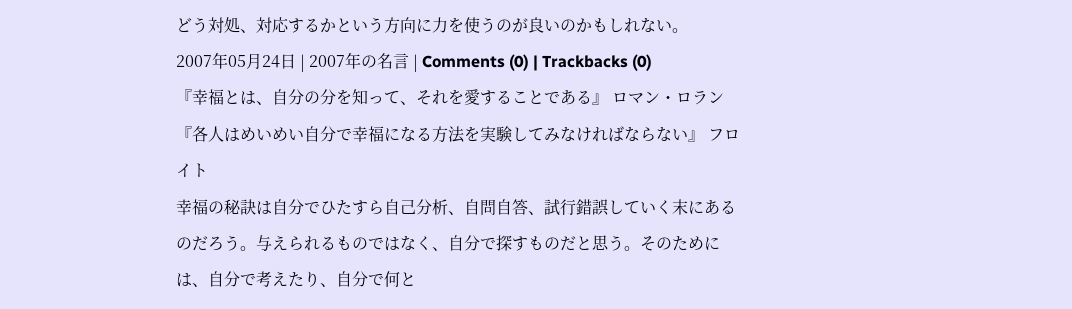どう対処、対応するかという方向に力を使うのが良いのかもしれない。
2007年05月24日 | 2007年の名言 | Comments (0) | Trackbacks (0)
『幸福とは、自分の分を知って、それを愛することである』 ロマン・ロラン
『各人はめいめい自分で幸福になる方法を実験してみなければならない』 フロイト
幸福の秘訣は自分でひたすら自己分析、自問自答、試行錯誤していく末にあるのだろう。与えられるものではなく、自分で探すものだと思う。そのためには、自分で考えたり、自分で何と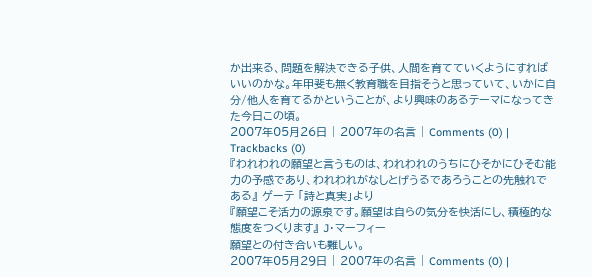か出来る、問題を解決できる子供、人間を育てていくようにすればいいのかな。年甲斐も無く教育職を目指そうと思っていて、いかに自分/他人を育てるかということが、より興味のあるテーマになってきた今日この頃。
2007年05月26日 | 2007年の名言 | Comments (0) | Trackbacks (0)
『われわれの願望と言うものは、われわれのうちにひそかにひそむ能力の予感であり、われわれがなしとげうるであろうことの先触れである』 ゲーテ 「詩と真実」より
『願望こそ活力の源泉です。願望は自らの気分を快活にし、積極的な態度をつくります』 J・マーフィー
願望との付き合いも難しい。
2007年05月29日 | 2007年の名言 | Comments (0) |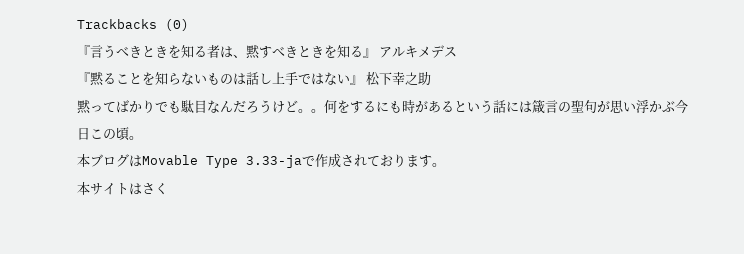Trackbacks (0)
『言うべきときを知る者は、黙すべきときを知る』 アルキメデス
『黙ることを知らないものは話し上手ではない』 松下幸之助
黙ってばかりでも駄目なんだろうけど。。何をするにも時があるという話には箴言の聖句が思い浮かぶ今日この頃。
本ブログはMovable Type 3.33-jaで作成されております。
本サイトはさく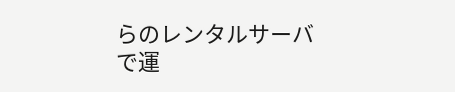らのレンタルサーバで運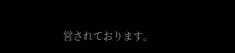営されております。